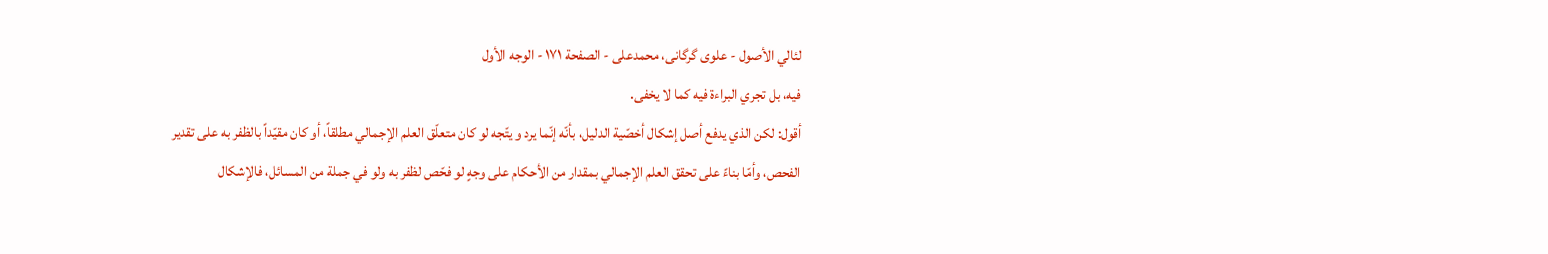لئالي الأصول - علوی گرگانی، محمدعلی - الصفحة ١٧١ - الوجه الأول
فيه، بل تجري البراءة فيه كما لا يخفى.
أقول: لكن الذي يدفع أصل إشكال أخصّية الدليل، بأنّه إنّما يرد و يتّجه لو كان متعلّق العلم الإجمالي مطلقاً، أو كان مقيّداً بالظفر به على تقدير الفحص، وأمّا بناءً على تحقق العلم الإجمالي بمقدار من الأحكام على وجهٍ لو فحّص لظفر به ولو في جملة من المسائل، فالإشكال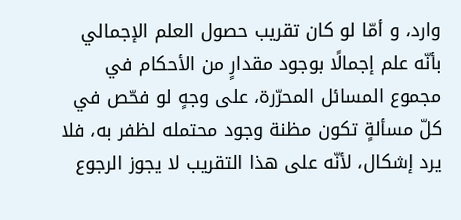وارد، و أمّا لو كان تقريب حصول العلم الإجمالي بأنّه علم إجمالًا بوجود مقدارٍ من الأحكام في مجموع المسائل المحرّرة، على وجهٍ لو فحّص في كلّ مسألةٍ تكون مظنة وجود محتمله لظفر به، فلا يرد إشكال، لأنّه على هذا التقريب لا يجوز الرجوع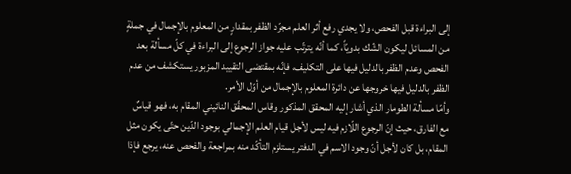إلى البراءة قبل الفحص، ولا يجدي رفع أثر العلم مجرّد الظفر بمقدارٍ من المعلوم بالإجمال في جملةٍ من المسائل ليكون الشّك بدويّاً، كما أنّه يترتّب عليه جواز الرجوع إلى البراءة في كلّ مسألة بعد الفحص وعدم الظفر بالدليل فيها على التكليف، فإنّه بمقتضى التقييد المزبور يستكشف من عدم الظفر بالدليل فيها خروجها عن دائرة المعلوم بالإجمال من أوّل الأمر.
وأمّا مسألة الطومار الذي أشار إليه المحقق المذكور وقاس المحقّق النائيني المقام به، فهو قياسٌ مع الفارق، حيث إنّ الرجوع اللّازم فيه ليس لأجل قيام العلم الإجمالي بوجود الدّين حتّى يكون مثل المقام، بل كان لأجل أنّ وجود الاسم في الدفتر يستلزم التأكّد منه بمراجعة والفحص عنه، يرجع فإذا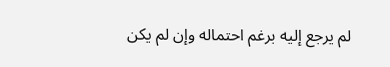لم يرجع إليه برغم احتماله وإن لم يكن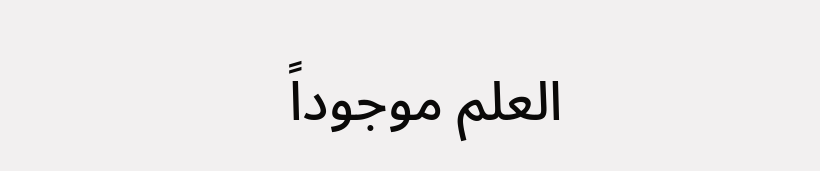العلم موجوداً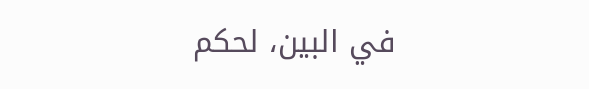في البين، لحكم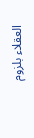العقلاء بلزوم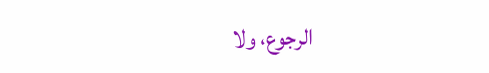الرجوع، ولا